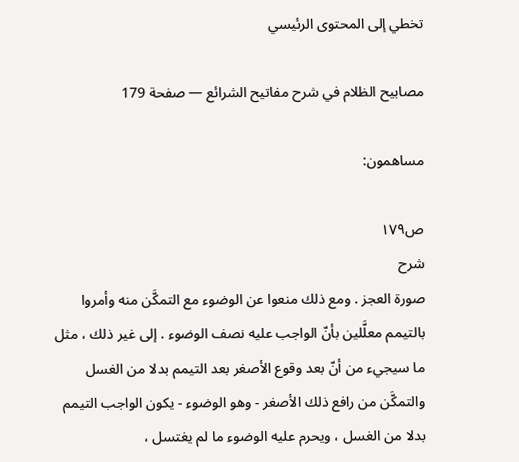تخطي إلى المحتوى الرئيسي

مصابيح الظلام في شرح مفاتيح الشرائع — صفحة 179

مساهمون:

ص١٧٩
شرح
صورة العجز . ومع ذلك منعوا عن الوضوء مع التمكَّن منه وأمروا بالتيمم معلَّلين بأنّ الواجب عليه نصف الوضوء . إلى غير ذلك ، مثل ما سيجيء من أنّ بعد وقوع الأصغر بعد التيمم بدلا من الغسل والتمكَّن من رافع ذلك الأصغر - وهو الوضوء - يكون الواجب التيمم بدلا من الغسل ، ويحرم عليه الوضوء ما لم يغتسل ،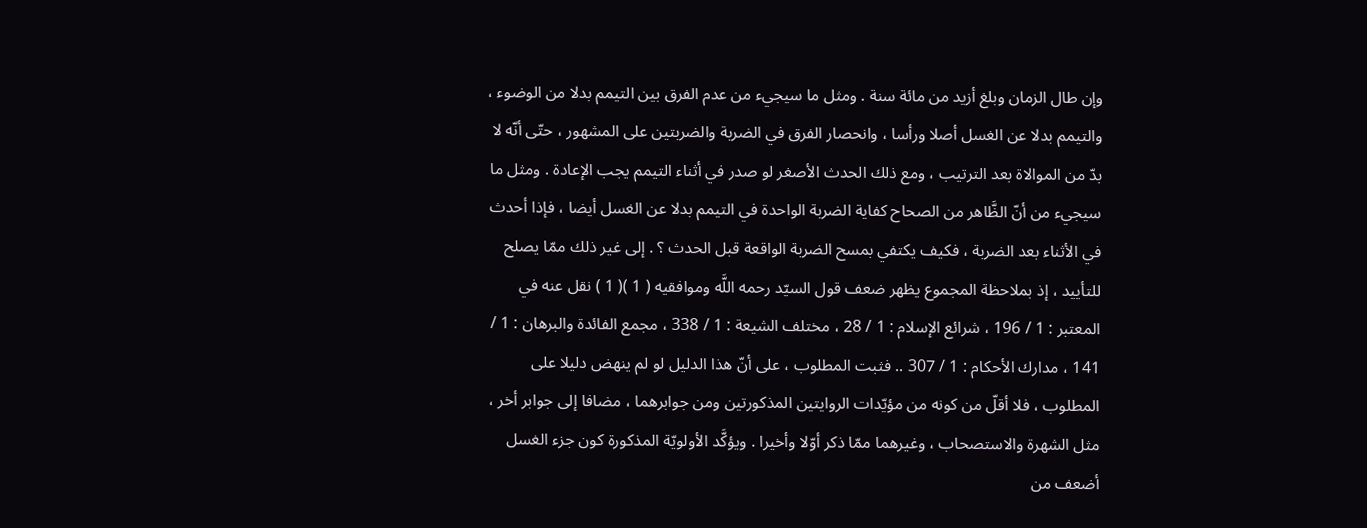وإن طال الزمان وبلغ أزيد من مائة سنة . ومثل ما سيجيء من عدم الفرق بين التيمم بدلا من الوضوء ، والتيمم بدلا عن الغسل أصلا ورأسا ، وانحصار الفرق في الضربة والضربتين على المشهور ، حتّى أنّه لا بدّ من الموالاة بعد الترتيب ، ومع ذلك الحدث الأصغر لو صدر في أثناء التيمم يجب الإعادة . ومثل ما سيجيء من أنّ الظَّاهر من الصحاح كفاية الضربة الواحدة في التيمم بدلا عن الغسل أيضا ، فإذا أحدث في الأثناء بعد الضربة ، فكيف يكتفي بمسح الضربة الواقعة قبل الحدث ؟ . إلى غير ذلك ممّا يصلح للتأييد ، إذ بملاحظة المجموع يظهر ضعف قول السيّد رحمه اللَّه وموافقيه ( 1 )( 1 ) نقل عنه في المعتبر : 1 / 196 ، شرائع الإسلام : 1 / 28 ، مختلف الشيعة : 1 / 338 ، مجمع الفائدة والبرهان : 1 / 141 ، مدارك الأحكام : 1 / 307 .. فثبت المطلوب ، على أنّ هذا الدليل لو لم ينهض دليلا على المطلوب ، فلا أقلّ من كونه من مؤيّدات الروايتين المذكورتين ومن جوابرهما ، مضافا إلى جوابر أخر ، مثل الشهرة والاستصحاب ، وغيرهما ممّا ذكر أوّلا وأخيرا . ويؤكَّد الأولويّة المذكورة كون جزء الغسل أضعف من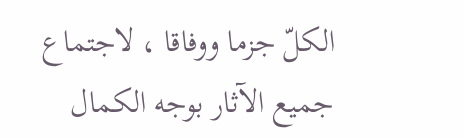الكلّ جزما ووفاقا ، لاجتماع جميع الآثار بوجه الكمال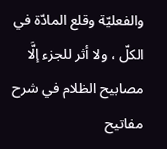والفعليّة وقلع المادّة في الكلّ ، ولا أثر للجزء إلَّا
مصابيح الظلام في شرح مفاتيح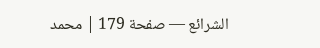الشرائع — صفحة 179 | محمد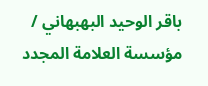باقر الوحيد البهبهاني / مؤسسة العلامة المجدد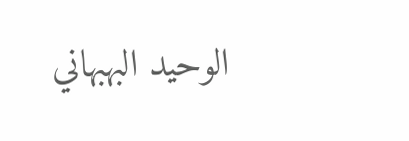الوحيد البهبهاني